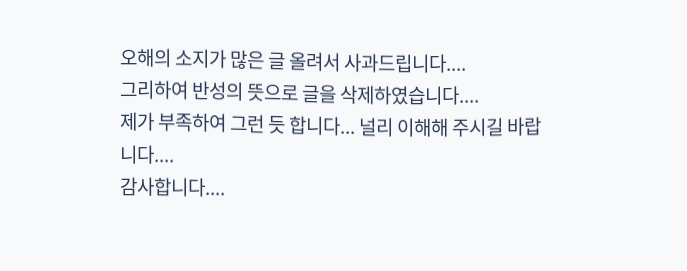오해의 소지가 많은 글 올려서 사과드립니다....
그리하여 반성의 뜻으로 글을 삭제하였습니다....
제가 부족하여 그런 듯 합니다... 널리 이해해 주시길 바랍니다....
감사합니다....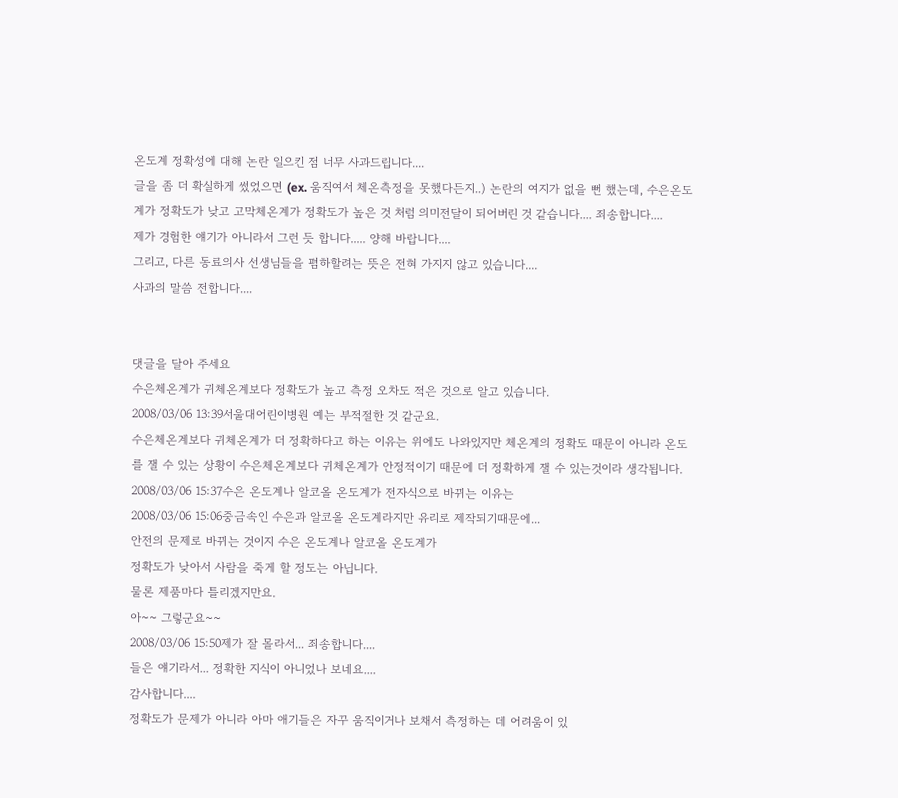온도계 정확성에 대해 논란 일으킨 점 너무 사과드립니다....
글을 좀 더 확실하게 썼었으면 (ex. 움직여서 체온측정을 못했다든지..) 논란의 여지가 없을 뻔 했는데, 수은온도계가 정확도가 낮고 고막체온계가 정확도가 높은 것 처럼 의미전달이 되어버린 것 같습니다.... 죄송합니다....
제가 경험한 얘기가 아니라서 그런 듯 합니다..... 양해 바랍니다....
그리고, 다른 동료의사 선생님들을 폄하할려는 뜻은 전혀 가지지 않고 있습니다....
사과의 말씀 전합니다....


댓글을 달아 주세요
수은체온계가 귀체온계보다 정확도가 높고 측정 오차도 적은 것으로 알고 있습니다.
2008/03/06 13:39서울대어린이병원 예는 부적절한 것 같군요.
수은체온계보다 귀체온계가 더 정확하다고 하는 이유는 위에도 나와있지만 체온계의 정확도 때문이 아니라 온도를 잴 수 있는 상황이 수은체온계보다 귀체온계가 안정적이기 때문에 더 정확하게 잴 수 있는것이라 생각됩니다.
2008/03/06 15:37수은 온도계나 알코올 온도계가 전자식으로 바뀌는 이유는
2008/03/06 15:06중금속인 수은과 알코올 온도계라지만 유리로 제작되기때문에...
안전의 문제로 바뀌는 것이지 수은 온도계나 알코올 온도계가
정확도가 낮아서 사람을 죽게 할 정도는 아닙니다.
물론 제품마다 틀리겠지만요.
아~~ 그렇군요~~
2008/03/06 15:50제가 잘 몰라서... 죄송합니다....
들은 얘기라서... 정확한 지식이 아니었나 보네요....
감사합니다....
정확도가 문제가 아니라 아마 애기들은 자꾸 움직이거나 보채서 측정하는 데 어려움이 있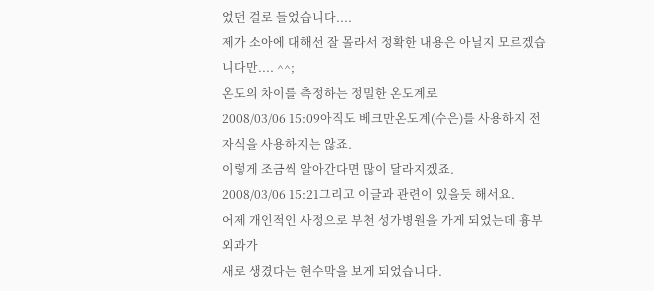었던 걸로 들었습니다....
제가 소아에 대해선 잘 몰라서 정확한 내용은 아닐지 모르겠습니다만.... ^^;
온도의 차이를 측정하는 정밀한 온도계로
2008/03/06 15:09아직도 베크만온도계(수은)를 사용하지 전자식을 사용하지는 않죠.
이렇게 조금씩 알아간다면 많이 달라지겠죠.
2008/03/06 15:21그리고 이글과 관련이 있을듯 해서요.
어제 개인적인 사정으로 부천 성가병원을 가게 되었는데 흉부외과가
새로 생겼다는 현수막을 보게 되었습니다.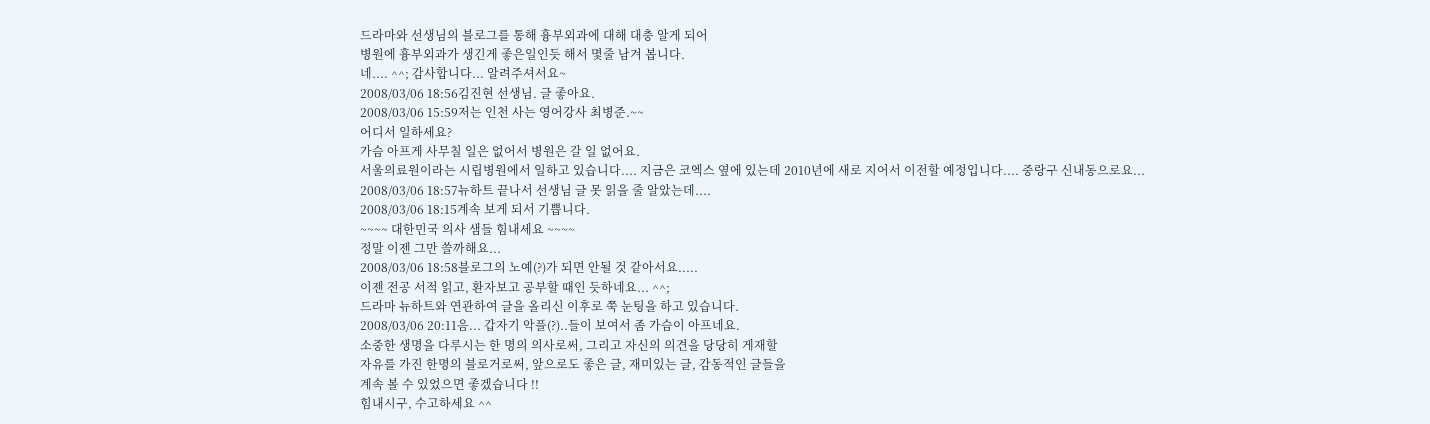드라마와 선생님의 블로그를 통해 흉부외과에 대해 대충 알게 되어
병원에 흉부외과가 생긴게 좋은일인듯 해서 몇줄 남겨 봅니다.
네.... ^^; 감사합니다... 알려주셔서요~
2008/03/06 18:56김진현 선생님. 글 좋아요.
2008/03/06 15:59저는 인천 사는 영어강사 최병준.~~
어디서 일하세요?
가슴 아프게 사무칠 일은 없어서 병원은 갈 일 없어요.
서울의료원이라는 시립병원에서 일하고 있습니다.... 지금은 코엑스 옆에 있는데 2010년에 새로 지어서 이전할 예정입니다.... 중랑구 신내동으로요...
2008/03/06 18:57뉴하트 끝나서 선생님 글 못 읽을 줄 알았는데....
2008/03/06 18:15계속 보게 되서 기쁩니다.
~~~~ 대한민국 의사 샘들 힘내세요 ~~~~
정말 이젠 그만 쓸까해요...
2008/03/06 18:58블로그의 노예(?)가 되면 안될 것 같아서요.....
이젠 전공 서적 읽고, 환자보고 공부할 때인 듯하네요... ^^;
드라마 뉴하트와 연관하여 글을 올리신 이후로 쭉 눈팅을 하고 있습니다.
2008/03/06 20:11음... 갑자기 악플(?)..들이 보여서 좀 가슴이 아프네요.
소중한 생명을 다루시는 한 명의 의사로써, 그리고 자신의 의견을 당당히 게재할
자유를 가진 한명의 블로거로써, 앞으로도 좋은 글, 재미있는 글, 감동적인 글들을
계속 볼 수 있었으면 좋겠습니다 !!
힘내시구, 수고하세요 ^^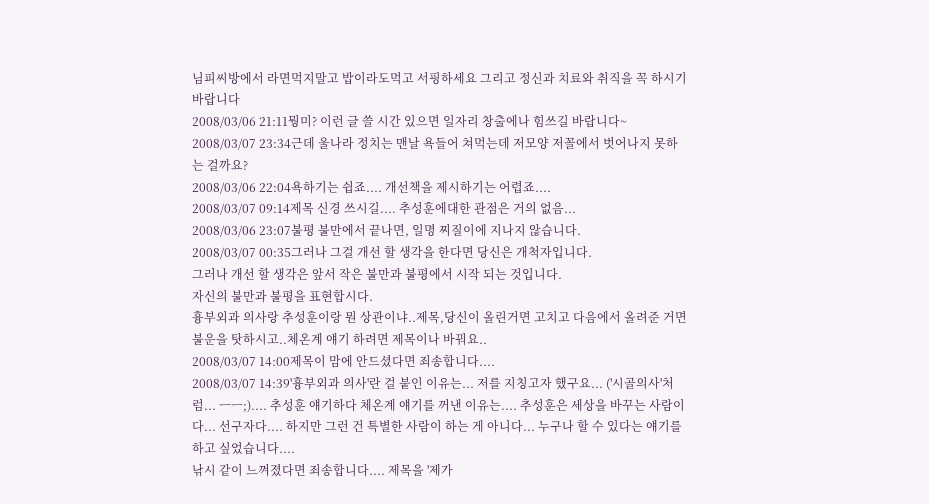님피씨방에서 라면먹지말고 밥이라도먹고 서핑하세요 그리고 정신과 치료와 취직을 꼭 하시기바랍니다
2008/03/06 21:11뭥미? 이런 글 쓸 시간 있으면 일자리 창출에나 힘쓰길 바랍니다~
2008/03/07 23:34근데 울나라 정치는 맨날 욕들어 쳐먹는데 저모양 저꼴에서 벗어나지 못하는 걸까요?
2008/03/06 22:04욕하기는 쉽죠.... 개선책을 제시하기는 어렵죠....
2008/03/07 09:14제목 신경 쓰시길.... 추성훈에대한 관점은 거의 없음...
2008/03/06 23:07불평 불만에서 끝나면, 일명 찌질이에 지나지 않습니다.
2008/03/07 00:35그러나 그걸 개선 할 생각을 한다면 당신은 개척자입니다.
그러나 개선 할 생각은 앞서 작은 불만과 불평에서 시작 되는 것입니다.
자신의 불만과 불평을 표현합시다.
흉부외과 의사랑 추성훈이랑 뭔 상관이냐..제목,당신이 올린거면 고치고 다음에서 올려준 거면 불운을 탓하시고..체온계 얘기 하려면 제목이나 바꿔요..
2008/03/07 14:00제목이 맘에 안드셨다면 죄송합니다....
2008/03/07 14:39'흉부외과 의사'란 걸 붙인 이유는... 저를 지칭고자 했구요... ('시골의사'처럼... ㅡㅡ;).... 추성훈 얘기하다 체온계 얘기를 꺼낸 이유는.... 추성훈은 세상을 바꾸는 사람이다... 선구자다.... 하지만 그런 건 특별한 사람이 하는 게 아니다... 누구나 할 수 있다는 얘기를 하고 싶었습니다....
낚시 같이 느껴졌다면 죄송합니다.... 제목을 '제가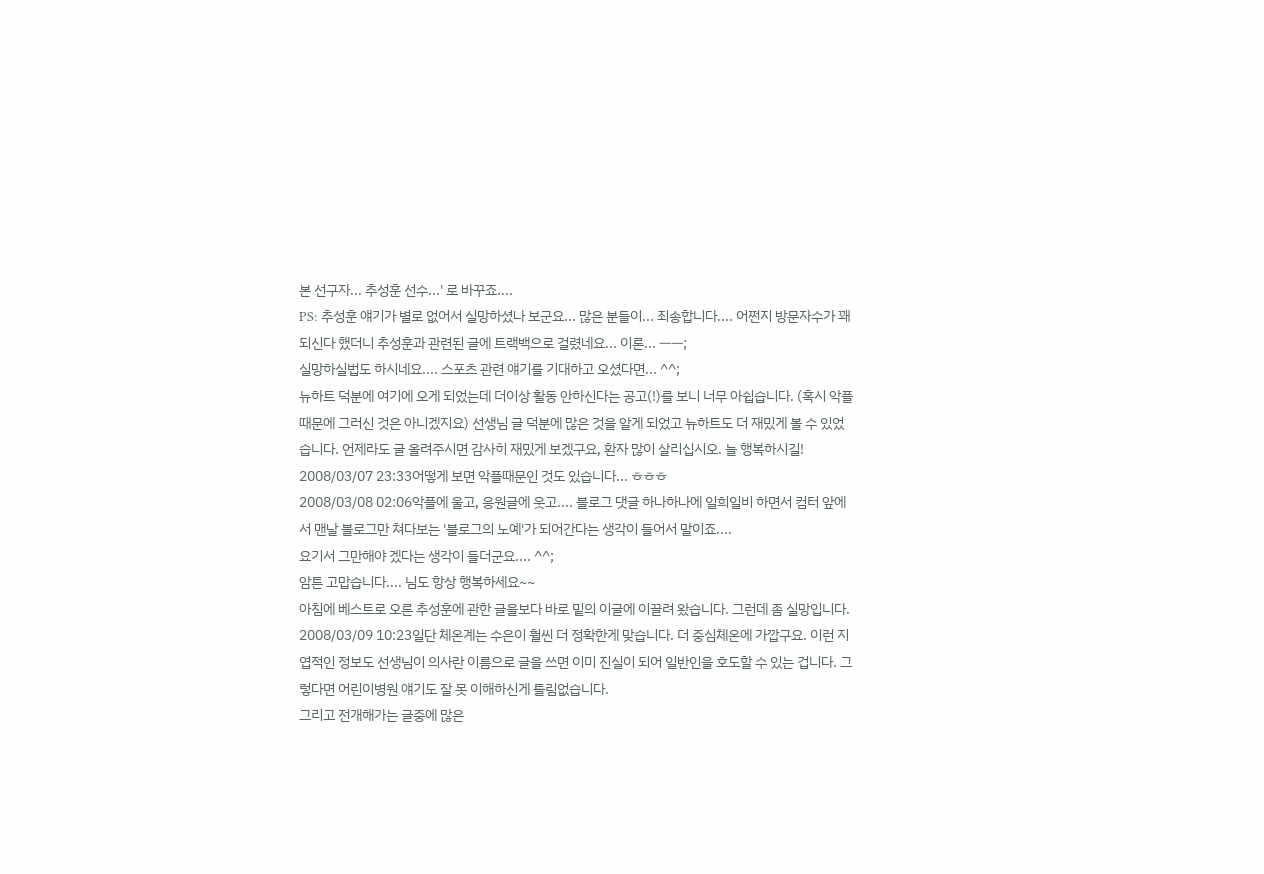본 선구자... 추성훈 선수...' 로 바꾸죠....
PS: 추성훈 얘기가 별로 없어서 실망하셨나 보군요... 많은 분들이... 죄송합니다.... 어쩐지 방문자수가 꽤 되신다 했더니 추성훈과 관련된 글에 트랙백으로 걸렸네요... 이론... ㅡㅡ;
실망하실법도 하시네요.... 스포츠 관련 얘기를 기대하고 오셨다면... ^^;
뉴하트 덕분에 여기에 오게 되었는데 더이상 활동 안하신다는 공고(!)를 보니 너무 아쉽습니다. (혹시 악플 때문에 그러신 것은 아니겠지요) 선생님 글 덕분에 많은 것을 알게 되었고 뉴하트도 더 재밌게 볼 수 있었습니다. 언제라도 글 올려주시면 감사히 재밌게 보겠구요, 환자 많이 살리십시오. 늘 행복하시길!
2008/03/07 23:33어떻게 보면 악플때문인 것도 있습니다... ㅎㅎㅎ
2008/03/08 02:06악플에 울고, 응원글에 웃고.... 블로그 댓글 하나하나에 일희일비 하면서 컴터 앞에서 맨날 블로그만 쳐다보는 '블로그의 노예'가 되어간다는 생각이 들어서 말이죠....
요기서 그만해야 겠다는 생각이 들더군요.... ^^;
암튼 고맙습니다.... 님도 항상 행복하세요~~
아침에 베스트로 오른 추성훈에 관한 글을보다 바로 밑의 이글에 이끌려 왔습니다. 그런데 좀 실망입니다.
2008/03/09 10:23일단 체온계는 수은이 훨씬 더 정확한게 맞습니다. 더 중심체온에 가깝구요. 이런 지엽적인 정보도 선생님이 의사란 이름으로 글을 쓰면 이미 진실이 되어 일반인을 호도할 수 있는 겁니다. 그렇다면 어린이병원 얘기도 잘 못 이해하신게 틀림없습니다.
그리고 전개해가는 글중에 많은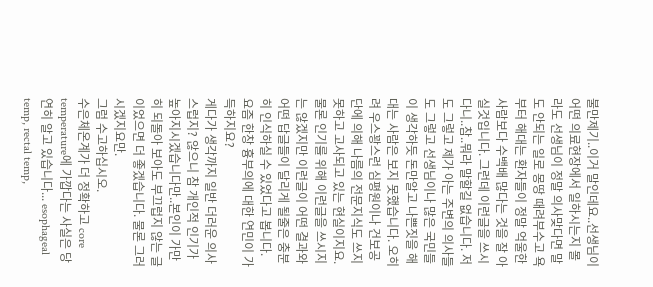불만제기..이거 말인데요..선생님이 어떤 의료현장에서 일하시는지 몰라도 선생님이 정말 의사맞다면 말도 안되는 일로 몽땅 때려부수고 욕부터 해대는 환자들이 정말 억울한 사람보다 수백배 많다는 것을 잘 아실것입니다. 그런데 이런글을 쓰시다니..참..뭐라 말할길 없습니다. 저도 그렇고 제가 아는 주변의 의사들도 그렇고 선생님이나 많은 국민들이 생각하듯 돈만알고 나쁜짓을 해대는 사람은 보지 못했습니다. 오히려 우스꽝스런 심평원이나 건보공단에 의해 나름의 전문지식도 쓰지 못하고 고사되고 있는 현실이지요.
물론 인기를 위해 이런글을 쓰시지는 않겠지만 이런글이 어떤 결과와 어떤 답글들이 달리게 될줄은 충분히 인식하실 수 있었다고 봅니다.
요즘 한창 흉부의에 대한 연민이 가득하지요?
게다가 생각까지 일반 더러운 의사스럽지? 않으니 참 개인적 인기가 높아지시겠습니다만..본인이 가만히 되돌아 보아도 부끄럽지 않는 글이었으면 더 좋겠습니다. 물론 그러시겠지요만.
그럼 수고하십시오.
수은체온계가 더 정확하고 core temperature에 가깝다는 사실은 당연히 알고 있습니다... esophageal temp, rectal temp,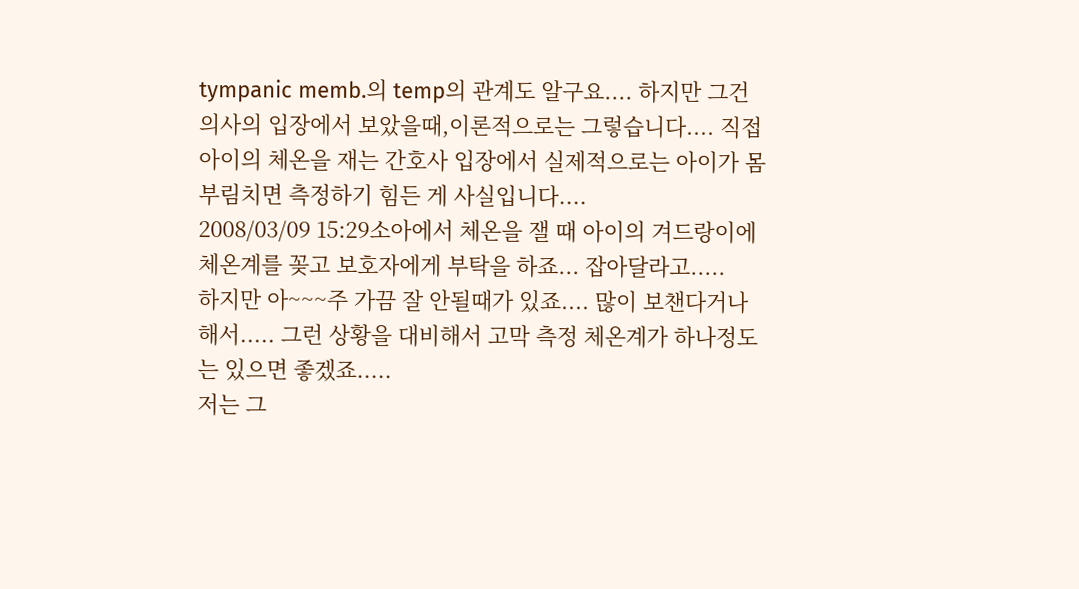tympanic memb.의 temp의 관계도 알구요.... 하지만 그건 의사의 입장에서 보았을때,이론적으로는 그렇습니다.... 직접 아이의 체온을 재는 간호사 입장에서 실제적으로는 아이가 몸부림치면 측정하기 힘든 게 사실입니다....
2008/03/09 15:29소아에서 체온을 잴 때 아이의 겨드랑이에 체온계를 꽂고 보호자에게 부탁을 하죠... 잡아달라고.....
하지만 아~~~주 가끔 잘 안될때가 있죠.... 많이 보챈다거나 해서..... 그런 상황을 대비해서 고막 측정 체온계가 하나정도는 있으면 좋겠죠.....
저는 그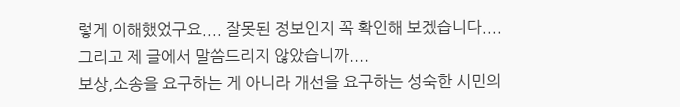렇게 이해했었구요.... 잘못된 정보인지 꼭 확인해 보겠습니다....
그리고 제 글에서 말씀드리지 않았습니까....
보상,소송을 요구하는 게 아니라 개선을 요구하는 성숙한 시민의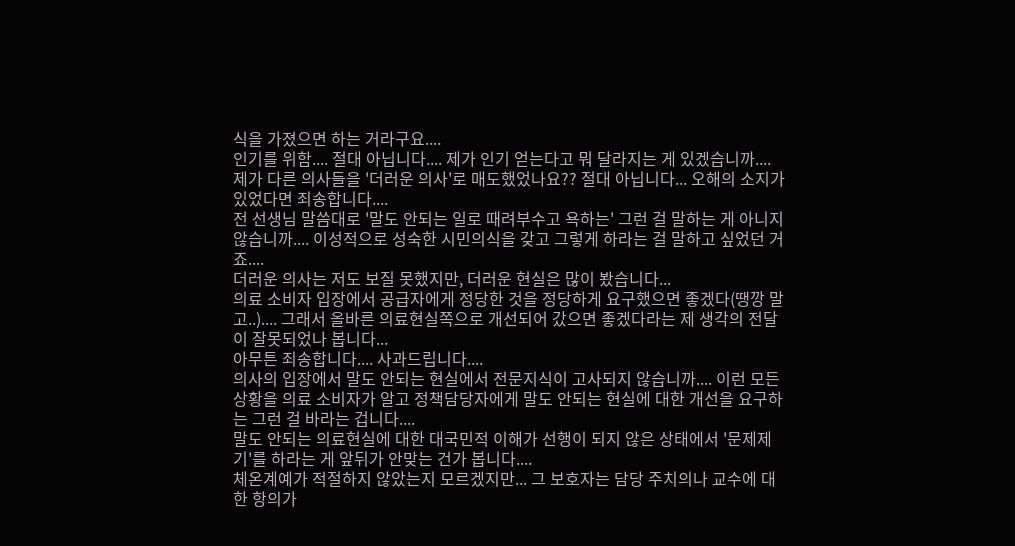식을 가졌으면 하는 거라구요....
인기를 위함.... 절대 아닙니다.... 제가 인기 얻는다고 뭐 달라지는 게 있겠습니까....
제가 다른 의사들을 '더러운 의사'로 매도했었나요?? 절대 아닙니다... 오해의 소지가 있었다면 죄송합니다....
전 선생님 말씀대로 '말도 안되는 일로 때려부수고 욕하는' 그런 걸 말하는 게 아니지 않습니까.... 이성적으로 성숙한 시민의식을 갖고 그렇게 하라는 걸 말하고 싶었던 거죠....
더러운 의사는 저도 보질 못했지만, 더러운 현실은 많이 봤습니다...
의료 소비자 입장에서 공급자에게 정당한 것을 정당하게 요구했으면 좋겠다(땡깡 말고..).... 그래서 올바른 의료현실쪽으로 개선되어 갔으면 좋겠다라는 제 생각의 전달이 잘못되었나 봅니다...
아무튼 죄송합니다.... 사과드립니다....
의사의 입장에서 말도 안되는 현실에서 전문지식이 고사되지 않습니까.... 이런 모든 상황을 의료 소비자가 알고 정책담당자에게 말도 안되는 현실에 대한 개선을 요구하는 그런 걸 바라는 겁니다....
말도 안되는 의료현실에 대한 대국민적 이해가 선행이 되지 않은 상태에서 '문제제기'를 하라는 게 앞뒤가 안맞는 건가 봅니다....
체온계예가 적절하지 않았는지 모르겠지만... 그 보호자는 담당 주치의나 교수에 대한 항의가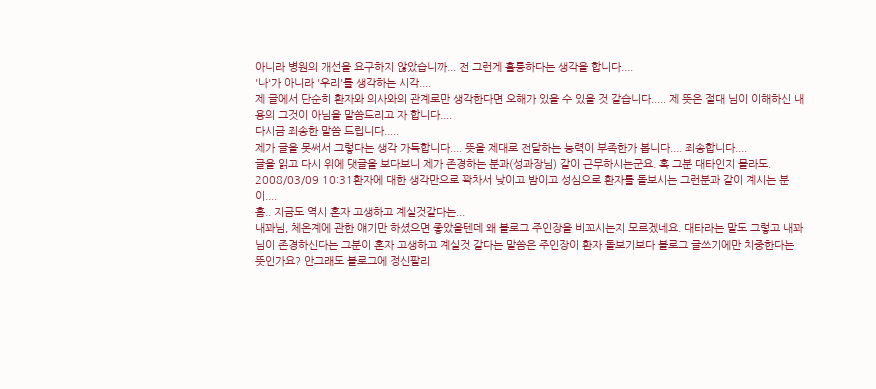아니라 병원의 개선을 요구하지 않았습니까... 전 그런게 훌륭하다는 생각을 합니다....
'나'가 아니라 '우리'를 생각하는 시각....
제 글에서 단순히 환자와 의사와의 관계로만 생각한다면 오해가 있을 수 있을 것 같습니다..... 제 뜻은 절대 님이 이해하신 내용의 그것이 아님을 말씀드리고 자 합니다....
다시금 죄송한 말씀 드립니다.....
제가 글을 못써서 그렇다는 생각 가득합니다.... 뜻을 제대로 전달하는 능력이 부족한가 봅니다.... 죄송합니다....
글을 읽고 다시 위에 댓글을 보다보니 제가 존경하는 분과(성과장님) 같이 근무하시는군요. 혹 그분 대타인지 몰라도.
2008/03/09 10:31환자에 대한 생각만으로 꽉차서 낮이고 밤이고 성심으로 환자를 돌보시는 그런분과 같이 계시는 분이....
흠.. 지금도 역시 혼자 고생하고 계실것같다는...
내꽈님, 체온계에 관한 얘기만 하셨으면 좋았을텐데 왜 블로그 주인장을 비꼬시는지 모르겠네요. 대타라는 말도 그렇고 내꽈님이 존경하신다는 그분이 혼자 고생하고 계실것 같다는 말씀은 주인장이 환자 돌보기보다 블로그 글쓰기에만 치중한다는 뜻인가요? 안그래도 블로그에 정신팔리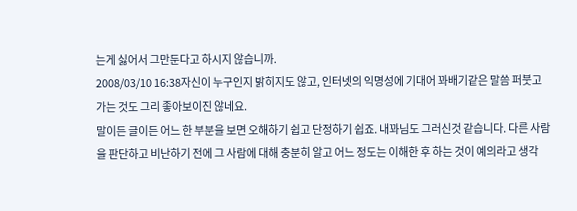는게 싫어서 그만둔다고 하시지 않습니까.
2008/03/10 16:38자신이 누구인지 밝히지도 않고, 인터넷의 익명성에 기대어 꽈배기같은 말씀 퍼붓고 가는 것도 그리 좋아보이진 않네요.
말이든 글이든 어느 한 부분을 보면 오해하기 쉽고 단정하기 쉽죠. 내꽈님도 그러신것 같습니다. 다른 사람을 판단하고 비난하기 전에 그 사람에 대해 충분히 알고 어느 정도는 이해한 후 하는 것이 예의라고 생각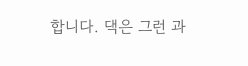합니다. 댁은 그런 과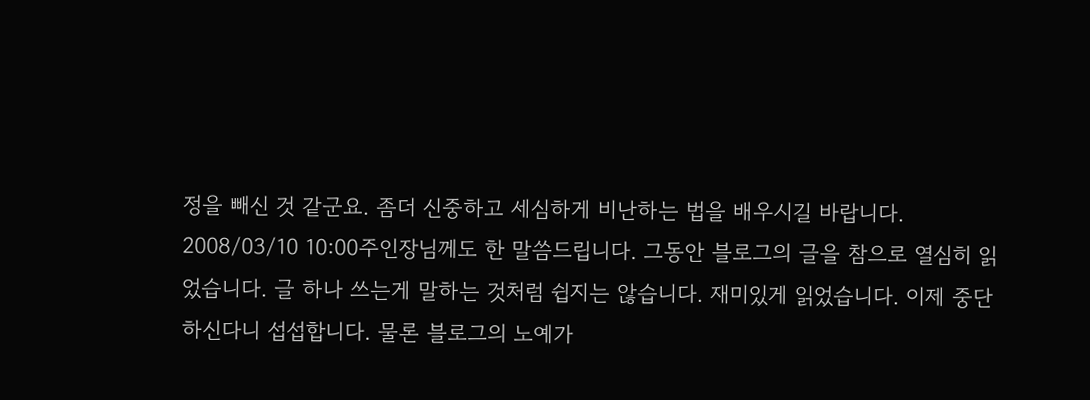정을 빼신 것 같군요. 좀더 신중하고 세심하게 비난하는 법을 배우시길 바랍니다.
2008/03/10 10:00주인장님께도 한 말씀드립니다. 그동안 블로그의 글을 참으로 열심히 읽었습니다. 글 하나 쓰는게 말하는 것처럼 쉽지는 않습니다. 재미있게 읽었습니다. 이제 중단하신다니 섭섭합니다. 물론 블로그의 노예가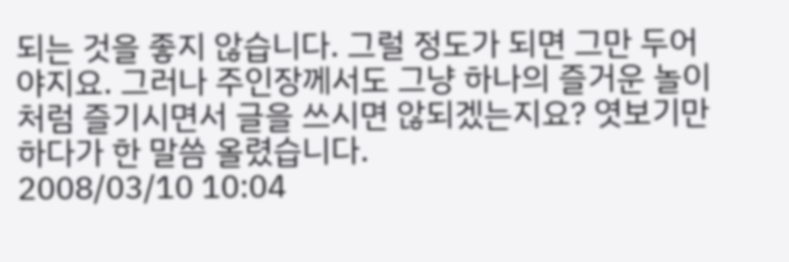되는 것을 좋지 않습니다. 그럴 정도가 되면 그만 두어야지요. 그러나 주인장께서도 그냥 하나의 즐거운 놀이처럼 즐기시면서 글을 쓰시면 않되겠는지요? 엿보기만 하다가 한 말씀 올렸습니다.
2008/03/10 10:04